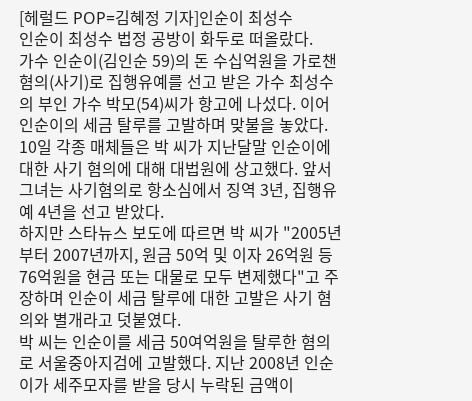[헤럴드 POP=김혜정 기자]인순이 최성수
인순이 최성수 법정 공방이 화두로 떠올랐다.
가수 인순이(김인순 59)의 돈 수십억원을 가로챈 혐의(사기)로 집행유예를 선고 받은 가수 최성수의 부인 가수 박모(54)씨가 항고에 나섰다. 이어 인순이의 세금 탈루를 고발하며 맞불을 놓았다.
10일 각종 매체들은 박 씨가 지난달말 인순이에 대한 사기 혐의에 대해 대법원에 상고했다. 앞서 그녀는 사기혐의로 항소심에서 징역 3년, 집행유예 4년을 선고 받았다.
하지만 스타뉴스 보도에 따르면 박 씨가 "2005년부터 2007년까지, 원금 50억 및 이자 26억원 등 76억원을 현금 또는 대물로 모두 변제했다"고 주장하며 인순이 세금 탈루에 대한 고발은 사기 혐의와 별개라고 덧붙였다.
박 씨는 인순이를 세금 50여억원을 탈루한 혐의로 서울중아지검에 고발했다. 지난 2008년 인순이가 세주모자를 받을 당시 누락된 금액이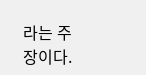라는 주장이다.